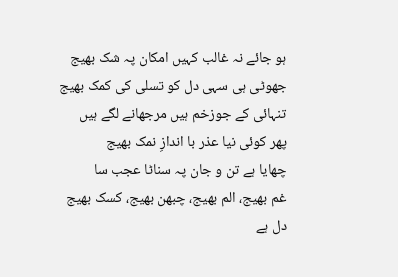ہو جائے نہ غالب کہیں امکان پہ شک بھیج
جھوٹی ہی سہی دل کو تسلی کی کمک بھیج
تنہائی کے جوزخم ہیں مرجھانے لگے ہیں
پھر کوئی نیا عذر با اندازِ نمک بھیج
چھایا ہے تن و جان پہ سناٹا عجب سا
غم بھیج، الم بھیج، چبھن بھیج، کسک بھیج
دل ہے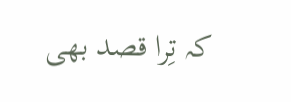کہ تِرا قصد بھی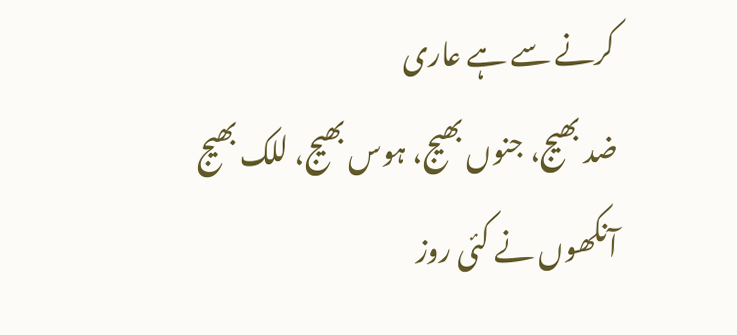کرنے سے ہے عاری
ضد بھیج، جنوں بھیج، ہوس بھیج، للک بھیج
آنکھوں نے کئی روز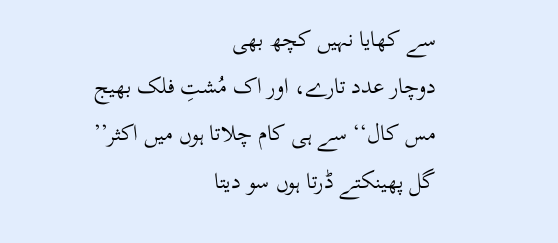سے کھایا نہیں کچھ بھی
دوچار عدد تارے، اور اک مُشتِ فلک بھیج
مس کال‘‘ سے ہی کام چلاتا ہوں میں اکثر’’
گل پھینکتے ڈرتا ہوں سو دیتا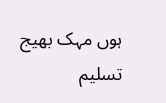ہوں مہک بھیج
تسلیم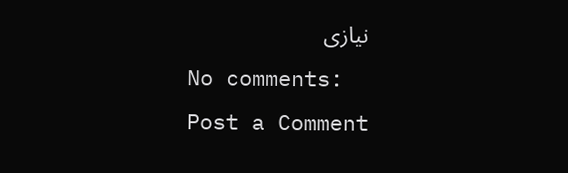نیازی
No comments:
Post a Comment